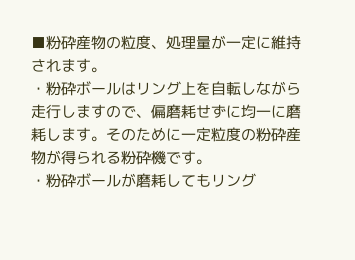■粉砕産物の粒度、処理量が一定に維持されます。
・粉砕ボールはリング上を自転しながら走行しますので、偏磨耗せずに均一に磨耗します。そのために一定粒度の粉砕産物が得られる粉砕機です。
・粉砕ボールが磨耗してもリング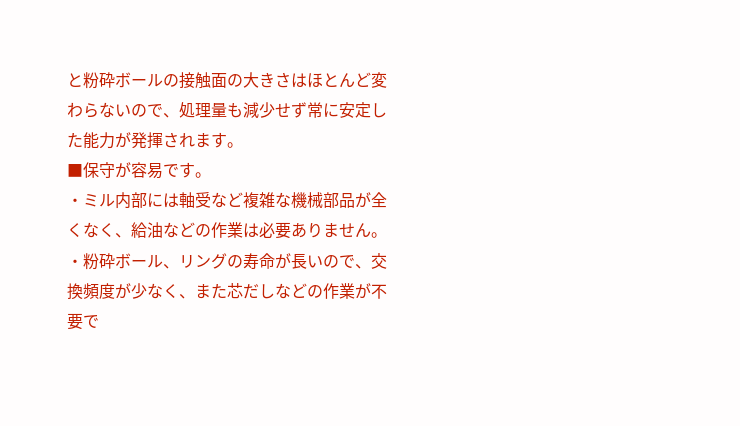と粉砕ボールの接触面の大きさはほとんど変わらないので、処理量も減少せず常に安定した能力が発揮されます。
■保守が容易です。
・ミル内部には軸受など複雑な機械部品が全くなく、給油などの作業は必要ありません。
・粉砕ボール、リングの寿命が長いので、交換頻度が少なく、また芯だしなどの作業が不要で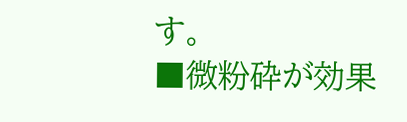す。
■微粉砕が効果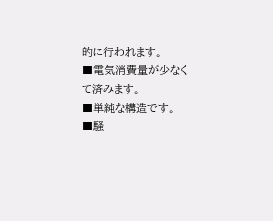的に行われます。
■電気消費量が少なくて済みます。
■単純な構造です。
■騒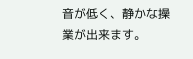音が低く、静かな操業が出来ます。